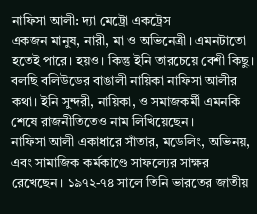নাফিসা আলী: দ্যা মেট্রো একট্রেস
একজন মানুষ, নারী, মা ও অভিনেত্রী। এমনটাতো হতেই পারে। হয়ও। কিন্তু ইনি তারচেয়ে বেশী কিছু। বলছি বলিউডের বাঙালী নায়িকা নাফিসা আলীর কথা। ইনি সুন্দরী, নায়িকা, ও সমাজকর্মী এমনকি শেষে রাজনীতিতেও নাম লিখিয়েছেন।
নাফিসা আলী একাধারে সাঁতার, মডেলিং, অভিনয়, এবং সামাজিক কর্মকাণ্ডে সাফল্যের সাক্ষর রেখেছেন। ১৯৭২-৭৪ সালে তিনি ভারতের জাতীয়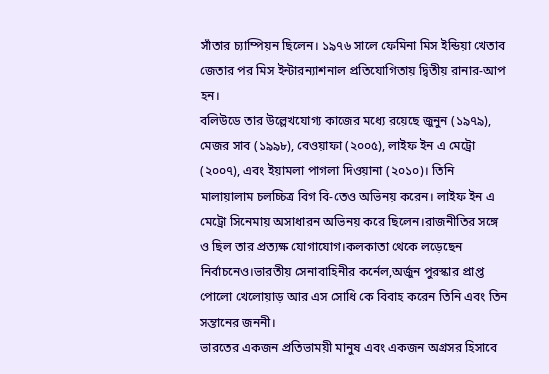সাঁতার চ্যাম্পিয়ন ছিলেন। ১৯৭৬ সালে ফেমিনা মিস ইন্ডিয়া খেতাব জেতার পর মিস ইন্টারন্যাশনাল প্রতিযোগিতায় দ্বিতীয় রানার-আপ হন।
বলিউডে তার উল্লেখযোগ্য কাজের মধ্যে রয়েছে জুনুন (১৯৭৯), মেজর সাব (১৯৯৮), বেওয়াফা (২০০৫), লাইফ ইন এ মেট্রো (২০০৭), এবং ইয়ামলা পাগলা দিওয়ানা (২০১০)। তিনি মালায়ালাম চলচ্চিত্র বিগ বি-তেও অভিনয় করেন। লাইফ ইন এ মেট্রো সিনেমায় অসাধারন অভিনয় করে ছিলেন।রাজনীতির সঙ্গে ও ছিল তার প্রত্যক্ষ যোগাযোগ।কলকাতা থেকে লড়েছেন নির্বাচনেও।ভারতীয় সেনাবাহিনীর কর্নেল,অর্জুন পুরস্কার প্রাপ্ত পোলো খেলোয়াড় আর এস সোধি কে বিবাহ করেন তিনি এবং তিন সন্তানের জননী।
ভারতের একজন প্রতিভাময়ী মানুষ এবং একজন অগ্রসর হিসাবে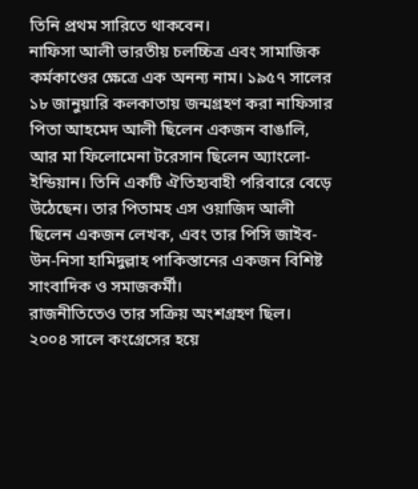তিনি প্রথম সারিতে থাকবেন।
নাফিসা আলী ভারতীয় চলচ্চিত্র এবং সামাজিক কর্মকাণ্ডের ক্ষেত্রে এক অনন্য নাম। ১৯৫৭ সালের ১৮ জানুয়ারি কলকাতায় জন্মগ্রহণ করা নাফিসার পিতা আহমেদ আলী ছিলেন একজন বাঙালি, আর মা ফিলোমেনা টরেসান ছিলেন অ্যাংলো-ইন্ডিয়ান। তিনি একটি ঐতিহ্যবাহী পরিবারে বেড়ে উঠেছেন। তার পিতামহ এস ওয়াজিদ আলী ছিলেন একজন লেখক, এবং তার পিসি জাইব-উন-নিসা হামিদুল্লাহ পাকিস্তানের একজন বিশিষ্ট সাংবাদিক ও সমাজকর্মী।
রাজনীতিতেও তার সক্রিয় অংশগ্রহণ ছিল। ২০০৪ সালে কংগ্রেসের হয়ে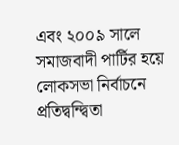এবং ২০০৯ সালে সমাজবাদী পার্টির হয়ে লোকসভা নির্বাচনে প্রতিদ্বন্দ্বিতা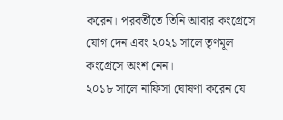করেন। পরবর্তীতে তিনি আবার কংগ্রেসে যোগ দেন এবং ২০২১ সালে তৃণমূল কংগ্রেসে অংশ নেন।
২০১৮ সালে নাফিসা ঘোষণা করেন যে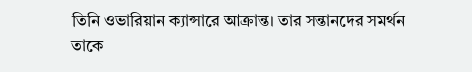তিনি ওভারিয়ান ক্যান্সারে আক্রান্ত। তার সন্তানদের সমর্থন তাকে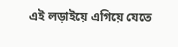এই লড়াইয়ে এগিয়ে যেতে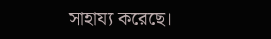সাহায্য করেছে।